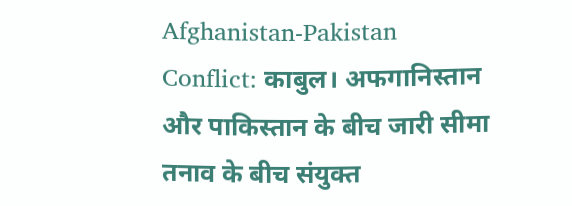Afghanistan-Pakistan Conflict: काबुल। अफगानिस्तान और पाकिस्तान के बीच जारी सीमा तनाव के बीच संयुक्त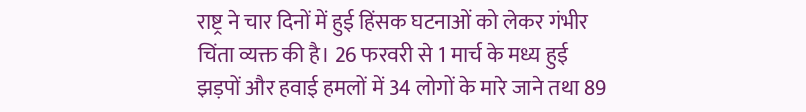राष्ट्र ने चार दिनों में हुई हिंसक घटनाओं को लेकर गंभीर चिंता व्यक्त की है। 26 फरवरी से 1 मार्च के मध्य हुई झड़पों और हवाई हमलों में 34 लोगों के मारे जाने तथा 89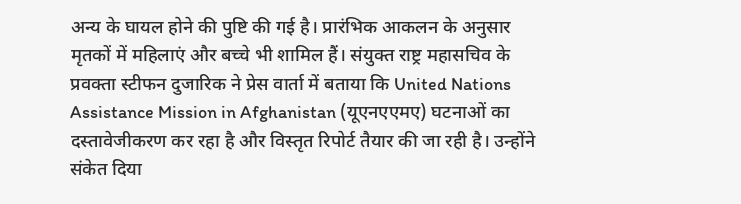अन्य के घायल होने की पुष्टि की गई है। प्रारंभिक आकलन के अनुसार मृतकों में महिलाएं और बच्चे भी शामिल हैं। संयुक्त राष्ट्र महासचिव के प्रवक्ता स्टीफन दुजारिक ने प्रेस वार्ता में बताया कि United Nations Assistance Mission in Afghanistan (यूएनएएमए) घटनाओं का दस्तावेजीकरण कर रहा है और विस्तृत रिपोर्ट तैयार की जा रही है। उन्होंने संकेत दिया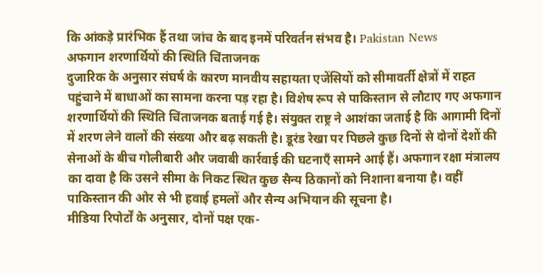कि आंकड़े प्रारंभिक हैं तथा जांच के बाद इनमें परिवर्तन संभव है। Pakistan News
अफगान शरणार्थियों की स्थिति चिंताजनक
दुजारिक के अनुसार संघर्ष के कारण मानवीय सहायता एजेंसियों को सीमावर्ती क्षेत्रों में राहत पहुंचाने में बाधाओं का सामना करना पड़ रहा है। विशेष रूप से पाकिस्तान से लौटाए गए अफगान शरणार्थियों की स्थिति चिंताजनक बताई गई है। संयुक्त राष्ट्र ने आशंका जताई है कि आगामी दिनों में शरण लेने वालों की संख्या और बढ़ सकती है। डूरंड रेखा पर पिछले कुछ दिनों से दोनों देशों की सेनाओं के बीच गोलीबारी और जवाबी कार्रवाई की घटनाएँ सामने आई हैं। अफगान रक्षा मंत्रालय का दावा है कि उसने सीमा के निकट स्थित कुछ सैन्य ठिकानों को निशाना बनाया है। वहीं पाकिस्तान की ओर से भी हवाई हमलों और सैन्य अभियान की सूचना है।
मीडिया रिपोर्टों के अनुसार, दोनों पक्ष एक-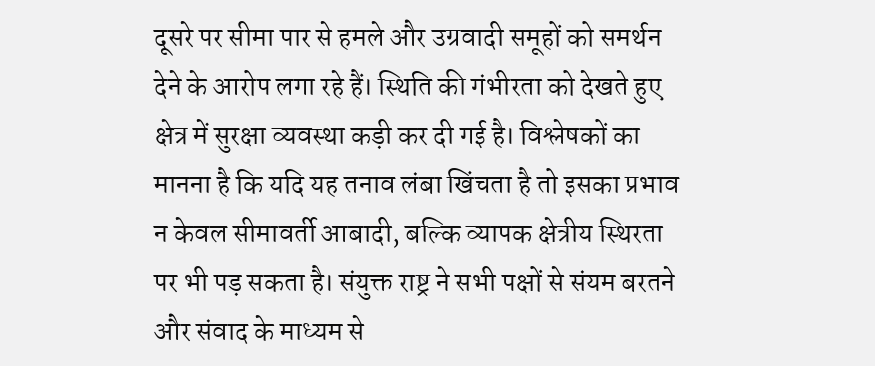दूसरे पर सीमा पार से हमले और उग्रवादी समूहों को समर्थन देने के आरोप लगा रहे हैं। स्थिति की गंभीरता को देखते हुए क्षेत्र में सुरक्षा व्यवस्था कड़ी कर दी गई है। विश्लेषकों का मानना है कि यदि यह तनाव लंबा खिंचता है तो इसका प्रभाव न केवल सीमावर्ती आबादी, बल्कि व्यापक क्षेत्रीय स्थिरता पर भी पड़ सकता है। संयुक्त राष्ट्र ने सभी पक्षों से संयम बरतने और संवाद के माध्यम से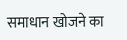समाधान खोजने का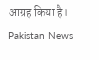आग्रह किया है। Pakistan News